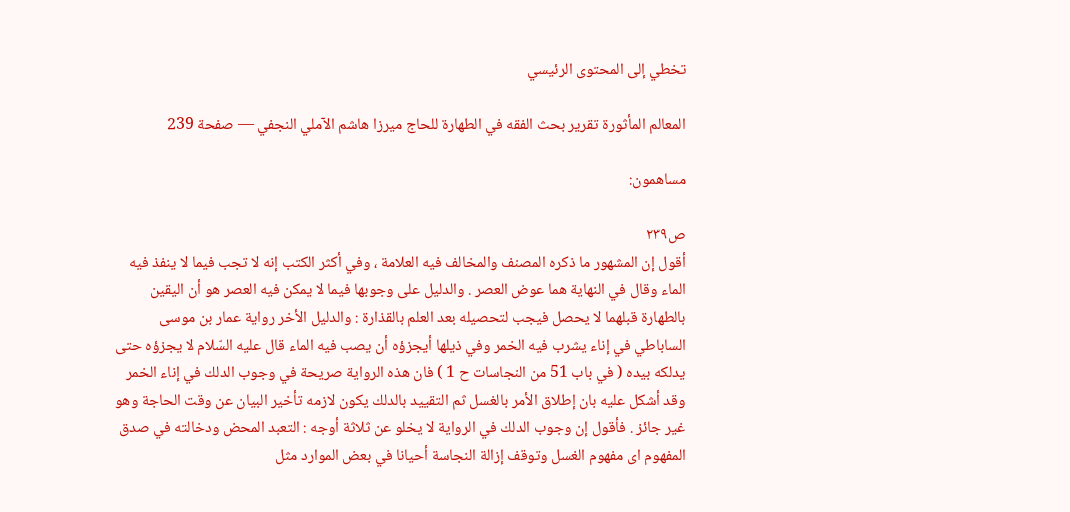تخطي إلى المحتوى الرئيسي

المعالم المأثورة تقرير بحث الفقه في الطهارة للحاج ميرزا هاشم الآملي النجفي — صفحة 239

مساهمون:

ص٢٣٩
أقول إن المشهور ما ذكره المصنف والمخالف فيه العلامة ، وفي أكثر الكتب إنه لا تجب فيما لا ينفذ فيه الماء وقال في النهاية هما عوض العصر . والدليل على وجوبها فيما لا يمكن فيه العصر هو أن اليقين بالطهارة قبلهما لا يحصل فيجب لتحصيله بعد العلم بالقذارة : والدليل الأخر رواية عمار بن موسى الساباطي في إناء يشرب فيه الخمر وفي ذيلها أيجزؤه أن يصب فيه الماء قال عليه السّلام لا يجزؤه حتى يدلكه بيده ( في باب 51 من النجاسات ح 1 ) فان هذه الرواية صريحة في وجوب الدلك في إناء الخمر وقد أشكل عليه بان إطلاق الأمر بالغسل ثم التقييد بالدلك يكون لازمه تأخير البيان عن وقت الحاجة وهو غير جائز . فأقول إن وجوب الدلك في الرواية لا يخلو عن ثلاثة أوجه : التعبد المحض ودخالته في صدق المفهوم اى مفهوم الغسل وتوقف إزالة النجاسة أحيانا في بعض الموارد مثل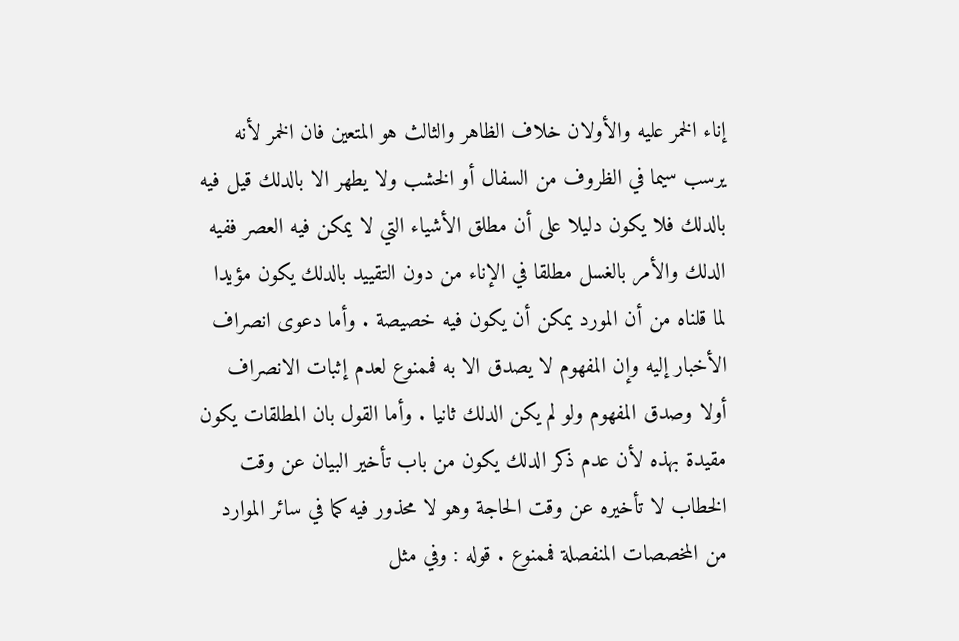إناء الخمر عليه والأولان خلاف الظاهر والثالث هو المتعين فان الخمر لأنه يرسب سيما في الظروف من السفال أو الخشب ولا يطهر الا بالدلك قيل فيه بالدلك فلا يكون دليلا على أن مطلق الأشياء التي لا يمكن فيه العصر ففيه الدلك والأمر بالغسل مطلقا في الإناء من دون التقييد بالدلك يكون مؤيدا لما قلناه من أن المورد يمكن أن يكون فيه خصيصة . وأما دعوى انصراف الأخبار إليه وإن المفهوم لا يصدق الا به فممنوع لعدم إثبات الانصراف أولا وصدق المفهوم ولو لم يكن الدلك ثانيا . وأما القول بان المطلقات يكون مقيدة بهذه لأن عدم ذكر الدلك يكون من باب تأخير البيان عن وقت الخطاب لا تأخيره عن وقت الحاجة وهو لا محذور فيه كما في سائر الموارد من المخصصات المنفصلة فممنوع . قوله : وفي مثل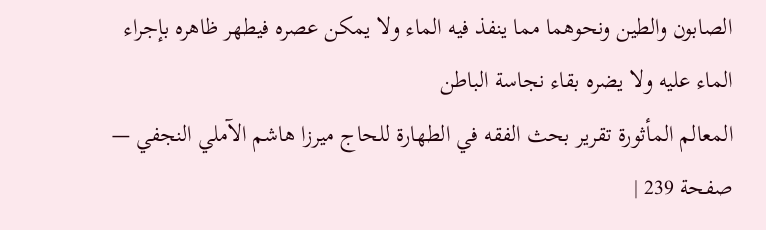الصابون والطين ونحوهما مما ينفذ فيه الماء ولا يمكن عصره فيطهر ظاهره بإجراء الماء عليه ولا يضره بقاء نجاسة الباطن
المعالم المأثورة تقرير بحث الفقه في الطهارة للحاج ميرزا هاشم الآملي النجفي — صفحة 239 |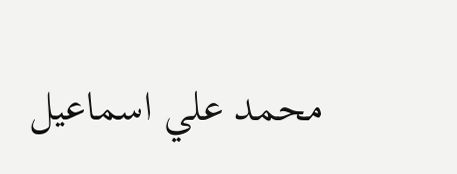محمد علي اسماعيل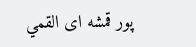پور قمشه اى القمي